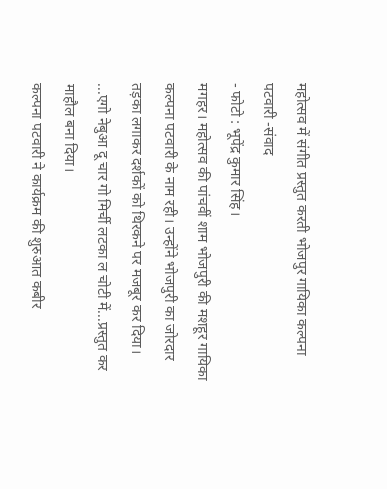महोत्सव में संगीत प्रस्तुत करती भोजपुर गायिका कल्पना पटवारी -संवाद
- फोटो : भूपेंद्र कुमार सिंह।
मगहर। महोत्सव की पांचवीं शाम भोजपुरी की मशहूर गायिका कल्पना पटवारी के नाम रही। उन्होंने भोजपुरी का जोरदार तड़का लगाकर दर्शकों को थिरकने पर मजबूर कर दिया। ...एगो नेबुआ दू चार गो मिर्ची लटका ल चोटी में...प्रस्तुत कर माहौल बना दिया।
कल्पना पटवारी ने कार्यक्रम की शुरुआत कबीर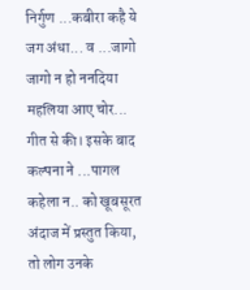निर्गुण ...कबीरा कहै ये जग अंधा... व ...जागो जागो न हो ननदिया महलिया आए चोर... गीत से की। इसके बाद कल्पना ने ...पागल कहेला न.. को खूबसूरत अंदाज में प्रस्तुत किया, तो लोग उनके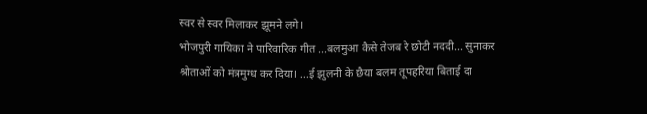स्वर से स्वर मिलाकर झूमने लगे।
भोजपुरी गायिका ने पारिवारिक गीत ...बलमुआ कैसे तेजब रे छोटी नददी... सुनाकर श्रोताओं को मंत्रमुग्ध कर दिया। ...ई झुलनी के छैया बलम तूपहरिया बिताई दा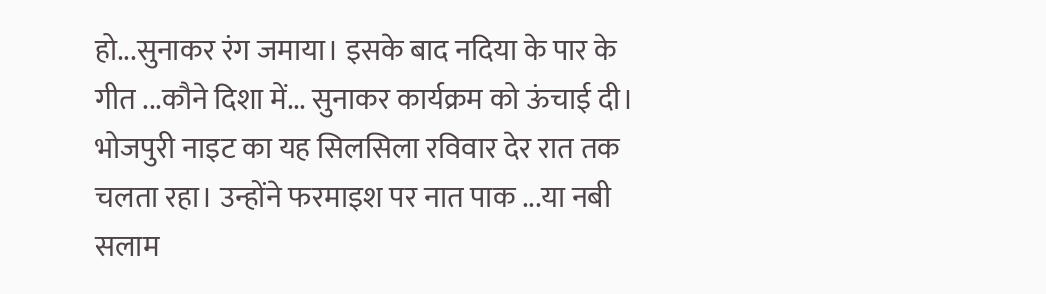हो...सुनाकर रंग जमाया। इसके बाद नदिया के पार के गीत ...कौने दिशा में... सुनाकर कार्यक्रम को ऊंचाई दी।
भोजपुरी नाइट का यह सिलसिला रविवार देर रात तक चलता रहा। उन्होंने फरमाइश पर नात पाक ...या नबी सलाम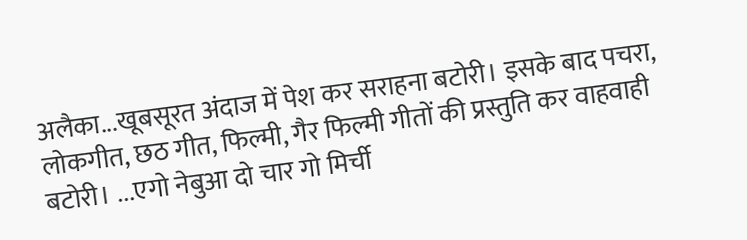अलैका...खूबसूरत अंदाज में पेश कर सराहना बटोरी। इसके बाद पचरा, लोकगीत, छठ गीत, फिल्मी, गैर फिल्मी गीतों की प्रस्तुति कर वाहवाही बटोरी। ...एगो नेबुआ दो चार गो मिर्ची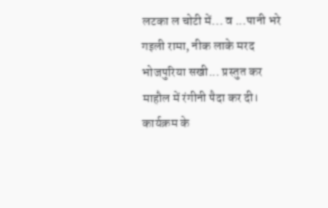लटका ल चोटी में... व ...पानी भरे गइली रामा, नीक लाके मरद भोजपुरिया सखी... प्रस्तुत कर माहौल में रंगीनी पैदा कर दी।
कार्यक्रम के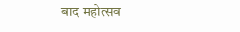बाद महोत्सव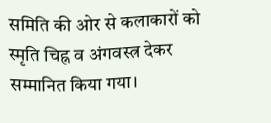समिति की ओर से कलाकारों को स्मृति चिह्न व अंगवस्त्र देकर सम्मानित किया गया।